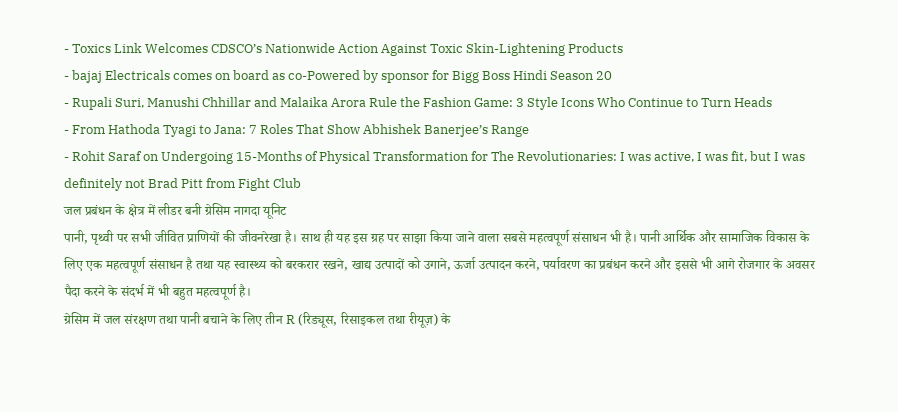- Toxics Link Welcomes CDSCO’s Nationwide Action Against Toxic Skin-Lightening Products
- bajaj Electricals comes on board as co-Powered by sponsor for Bigg Boss Hindi Season 20
- Rupali Suri, Manushi Chhillar and Malaika Arora Rule the Fashion Game: 3 Style Icons Who Continue to Turn Heads
- From Hathoda Tyagi to Jana: 7 Roles That Show Abhishek Banerjee’s Range
- Rohit Saraf on Undergoing 15-Months of Physical Transformation for The Revolutionaries: I was active, I was fit, but I was definitely not Brad Pitt from Fight Club
जल प्रबंधन के क्षेत्र में लीडर बनी ग्रेसिम नागदा यूनिट
पानी, पृथ्वी पर सभी जीवित प्राणियों की जीवनरेखा है। साथ ही यह इस ग्रह पर साझा किया जाने वाला सबसे महत्वपूर्ण संसाधन भी है। पानी आर्थिक और सामाजिक विकास के लिए एक महत्वपूर्ण संसाधन है तथा यह स्वास्थ्य को बरकरार रखने, खाद्य उत्पादों को उगाने, ऊर्जा उत्पादन करने, पर्यावरण का प्रबंधन करने और इससे भी आगे रोजगार के अवसर पैदा करने के संदर्भ में भी बहुत महत्वपूर्ण है।
ग्रेसिम में जल संरक्षण तथा पानी बचाने के लिए तीन R (रिड्यूस, रिसाइकल तथा रीयूज़) के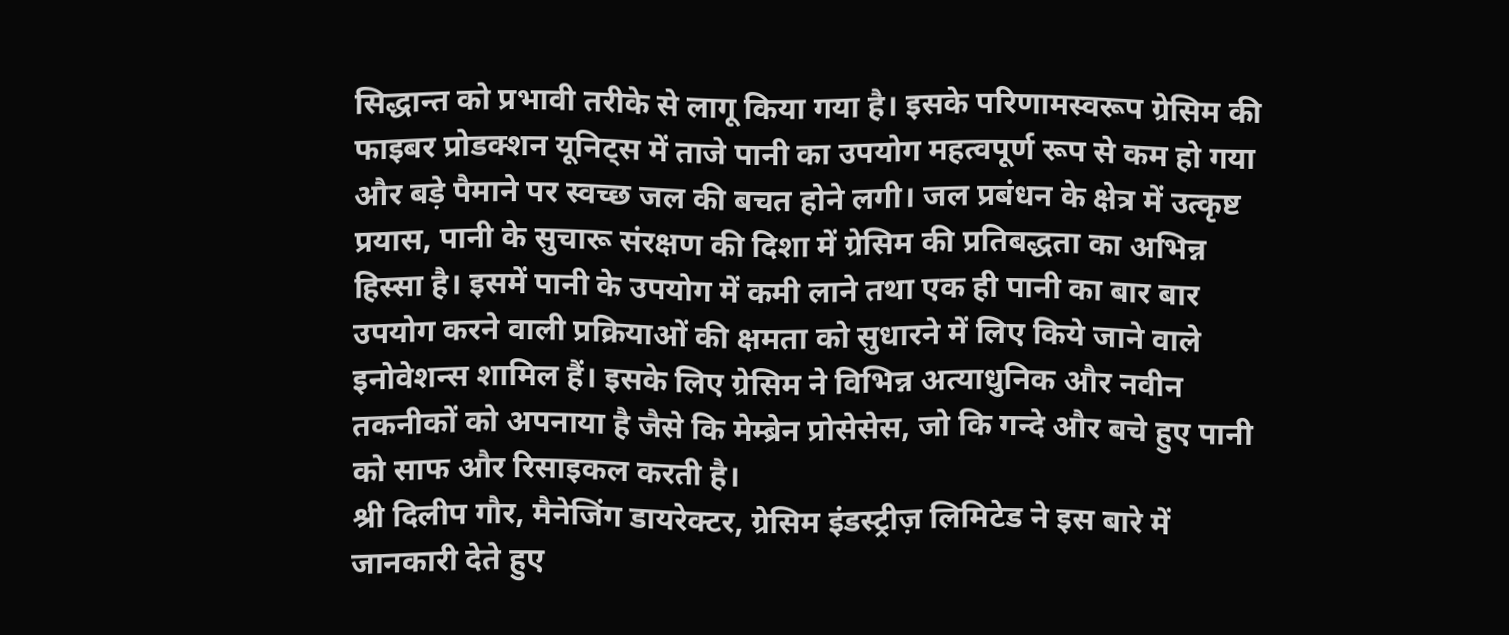सिद्धान्त को प्रभावी तरीके से लागू किया गया है। इसके परिणामस्वरूप ग्रेसिम की फाइबर प्रोडक्शन यूनिट्स में ताजे पानी का उपयोग महत्वपूर्ण रूप से कम हो गया और बड़े पैमाने पर स्वच्छ जल की बचत होने लगी। जल प्रबंधन के क्षेत्र में उत्कृष्ट प्रयास, पानी के सुचारू संरक्षण की दिशा में ग्रेसिम की प्रतिबद्धता का अभिन्न हिस्सा है। इसमें पानी के उपयोग में कमी लाने तथा एक ही पानी का बार बार उपयोग करने वाली प्रक्रियाओं की क्षमता को सुधारने में लिए किये जाने वाले इनोवेशन्स शामिल हैं। इसके लिए ग्रेसिम ने विभिन्न अत्याधुनिक और नवीन तकनीकों को अपनाया है जैसे कि मेम्ब्रेन प्रोसेसेस, जो कि गन्दे और बचे हुए पानी को साफ और रिसाइकल करती है।
श्री दिलीप गौर, मैनेजिंग डायरेक्टर, ग्रेसिम इंडस्ट्रीज़ लिमिटेड ने इस बारे में जानकारी देते हुए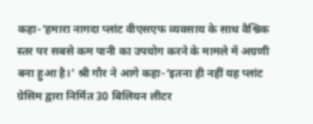कहा-‘हमारा नागदा प्लांट वीएसएफ व्यवसाय के साथ वैश्विक स्तर पर सबसे कम पानी का उपयोग करने के मामले में अग्रणी बना हुआ है।’ श्री गौर ने आगे कहा-‘इतना ही नहीं यह प्लांट ग्रेसिम द्वारा निर्मित 30 बिलियन लीटर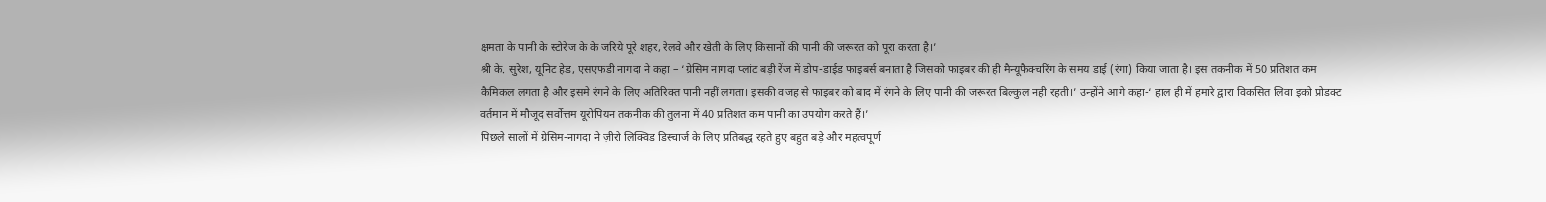क्षमता के पानी के स्टोरेज के के जरिये पूरे शहर, रेलवे और खेती के लिए किसानों की पानी की जरूरत को पूरा करता है।’
श्री के. सुरेश, यूनिट हेड, एसएफडी नागदा ने कहा – ‘ग्रेसिम नागदा प्लांट बड़ी रेंज में डोप-डाईड फाइबर्स बनाता है जिसको फाइबर की ही मैन्यूफैक्चरिंग के समय डाई (रंगा) किया जाता है। इस तकनीक में 50 प्रतिशत कम कैमिकल लगता है और इसमे रंगने के लिए अतिरिक्त पानी नहीं लगता। इसकी वजह से फाइबर को बाद में रंगने के लिए पानी की जरूरत बिल्कुल नही रहती।’ उन्होंने आगे कहा-‘ हाल ही में हमारे द्वारा विकसित लिवा इको प्रोडक्ट वर्तमान में मौजूद सर्वोत्तम यूरोपियन तकनीक की तुलना में 40 प्रतिशत कम पानी का उपयोग करते हैं।’
पिछले सालों में ग्रेसिम-नागदा ने ज़ीरो लिक्विड डिस्चार्ज के लिए प्रतिबद्ध रहते हुए बहुत बड़े और महत्वपूर्ण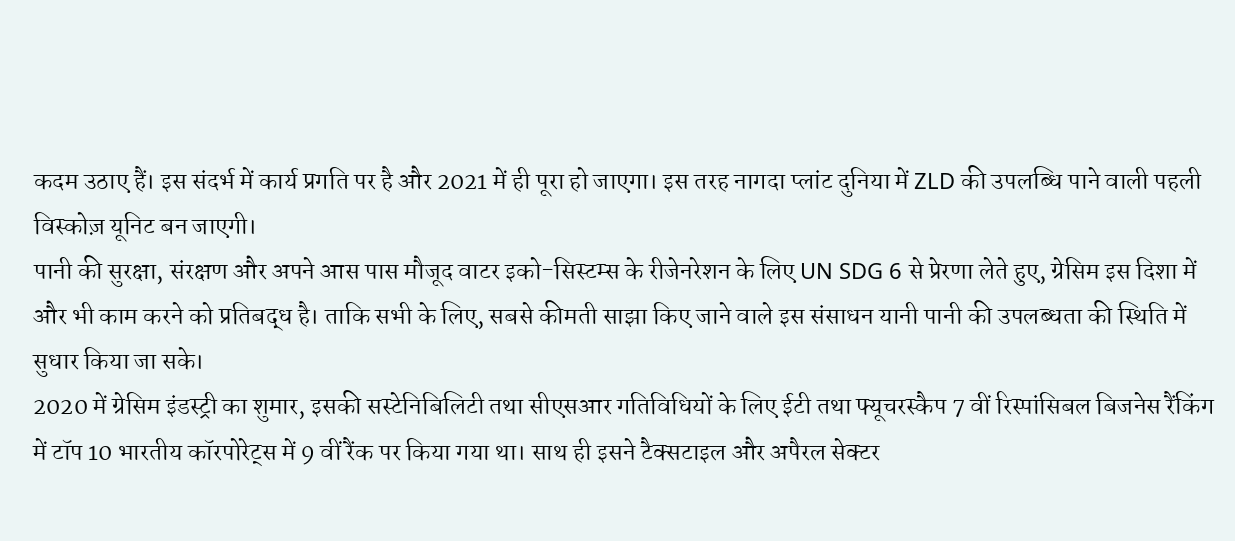कदम उठाए हैं। इस संदर्भ में कार्य प्रगति पर है और 2021 में ही पूरा हो जाएगा। इस तरह नागदा प्लांट दुनिया में ZLD की उपलब्धि पाने वाली पहली विस्कोज़ यूनिट बन जाएगी।
पानी की सुरक्षा, संरक्षण और अपने आस पास मौजूद वाटर इको-सिस्टम्स के रीजेनरेशन के लिए UN SDG 6 से प्रेरणा लेते हुए, ग्रेसिम इस दिशा में और भी काम करने को प्रतिबद्ध है। ताकि सभी के लिए, सबसे कीमती साझा किए जाने वाले इस संसाधन यानी पानी की उपलब्धता की स्थिति में सुधार किया जा सके।
2020 में ग्रेसिम इंडस्ट्री का शुमार, इसकी सस्टेनिबिलिटी तथा सीएसआर गतिविधियों के लिए ईटी तथा फ्यूचरस्कैप 7 वीं रिस्पांसिबल बिजनेस रैंकिंग में टॉप 10 भारतीय कॉरपोरेट्स में 9 वीं रैंक पर किया गया था। साथ ही इसने टैक्सटाइल और अपैरल सेक्टर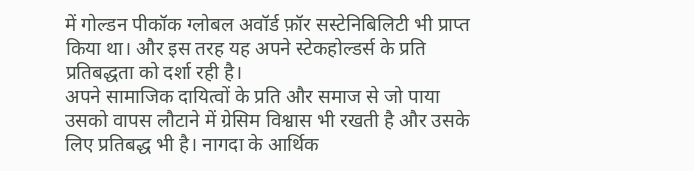में गोल्डन पीकॉक ग्लोबल अवॉर्ड फ़ॉर सस्टेनिबिलिटी भी प्राप्त किया था। और इस तरह यह अपने स्टेकहोल्डर्स के प्रति प्रतिबद्धता को दर्शा रही है।
अपने सामाजिक दायित्वों के प्रति और समाज से जो पाया उसको वापस लौटाने में ग्रेसिम विश्वास भी रखती है और उसके लिए प्रतिबद्ध भी है। नागदा के आर्थिक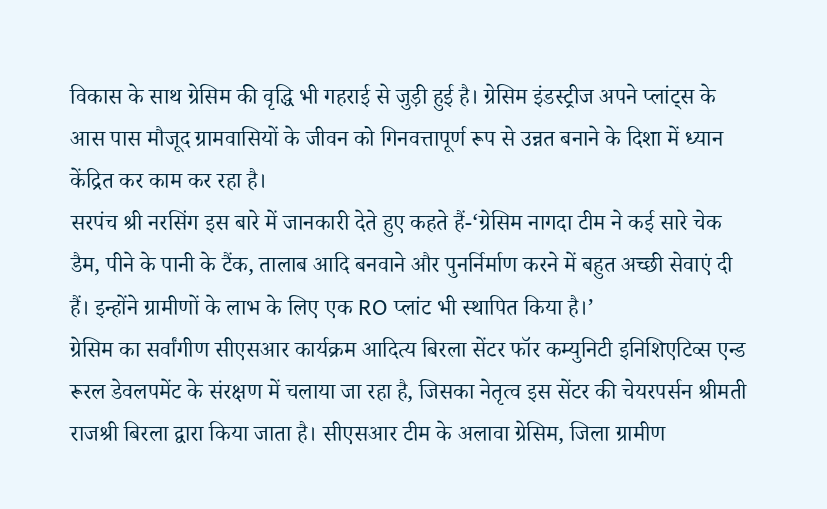विकास के साथ ग्रेसिम की वृद्धि भी गहराई से जुड़ी हुई है। ग्रेसिम इंडस्ट्रीज अपने प्लांट्स के आस पास मौजूद ग्रामवासियों के जीवन को गिनवत्तापूर्ण रूप से उन्नत बनाने के दिशा में ध्यान केंद्रित कर काम कर रहा है।
सरपंच श्री नरसिंग इस बारे में जानकारी देते हुए कहते हैं-‘ग्रेसिम नागदा टीम ने कई सारे चेक डैम, पीने के पानी के टैंक, तालाब आदि बनवाने और पुनर्निर्माण करने में बहुत अच्छी सेवाएं दी हैं। इन्होंने ग्रामीणों के लाभ के लिए एक RO प्लांट भी स्थापित किया है।’
ग्रेसिम का सर्वांगीण सीएसआर कार्यक्रम आदित्य बिरला सेंटर फॉर कम्युनिटी इनिशिएटिव्स एन्ड रूरल डेवलपमेंट के संरक्षण में चलाया जा रहा है, जिसका नेतृत्व इस सेंटर की चेयरपर्सन श्रीमती राजश्री बिरला द्वारा किया जाता है। सीएसआर टीम के अलावा ग्रेसिम, जिला ग्रामीण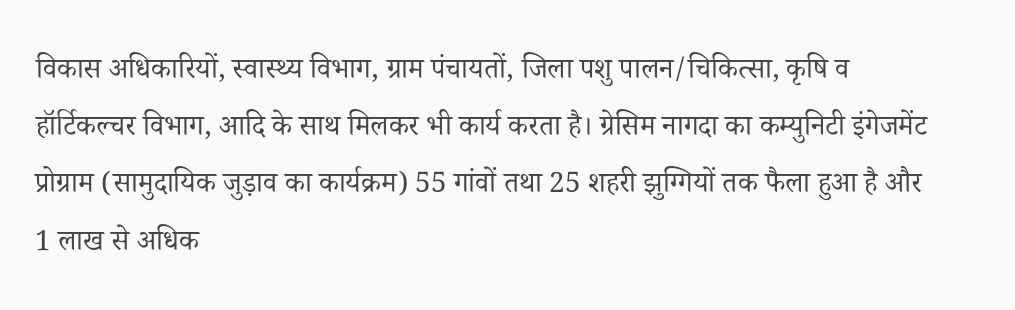विकास अधिकारियों, स्वास्थ्य विभाग, ग्राम पंचायतों, जिला पशु पालन/चिकित्सा, कृषि व हॉर्टिकल्चर विभाग, आदि के साथ मिलकर भी कार्य करता है। ग्रेसिम नागदा का कम्युनिटी इंगेजमेंट प्रोग्राम (सामुदायिक जुड़ाव का कार्यक्रम) 55 गांवों तथा 25 शहरी झुग्गियों तक फैला हुआ है और 1 लाख से अधिक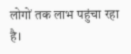लोगों तक लाभ पहुंचा रहा है।